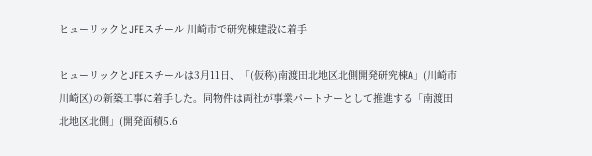ヒューリックとJFEスチール 川崎市で研究棟建設に着手

ヒューリックとJFEスチールは3月11日、「(仮称)南渡田北地区北側開発研究棟A」(川崎市川崎区)の新築工事に着手した。同物件は両社が事業パートナーとして推進する「南渡田北地区北側」(開発面積5.6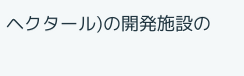ヘクタール)の開発施設の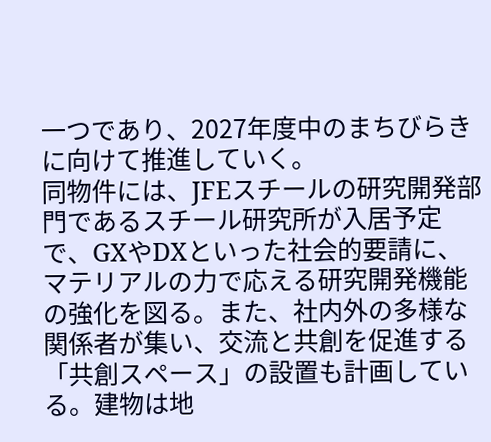一つであり、2027年度中のまちびらきに向けて推進していく。
同物件には、JFEスチールの研究開発部門であるスチール研究所が入居予定で、GXやDXといった社会的要請に、マテリアルの力で応える研究開発機能の強化を図る。また、社内外の多様な関係者が集い、交流と共創を促進する「共創スペース」の設置も計画している。建物は地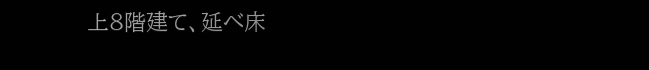上8階建て、延べ床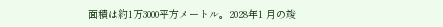面積は約1万3000平方メートル。2028年1 月の竣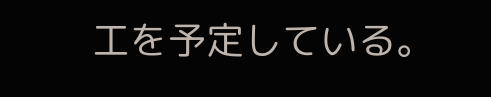工を予定している。